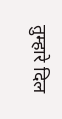तुम्हारे दिल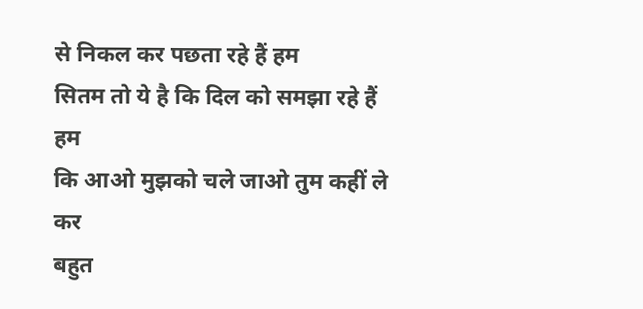से निकल कर पछता रहे हैं हम
सितम तो ये है कि दिल को समझा रहे हैं हम
कि आओ मुझको चले जाओ तुम कहीं ले कर
बहुत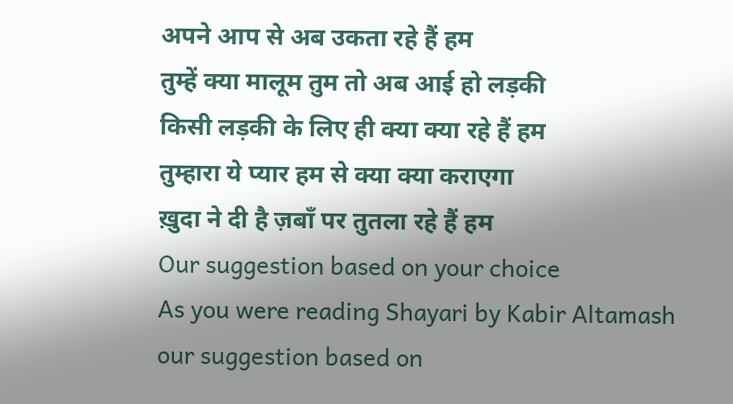अपने आप से अब उकता रहे हैं हम
तुम्हें क्या मालूम तुम तो अब आई हो लड़की
किसी लड़की के लिए ही क्या क्या रहे हैं हम
तुम्हारा ये प्यार हम से क्या क्या कराएगा
ख़ुदा ने दी है ज़बाँ पर तुतला रहे हैं हम
Our suggestion based on your choice
As you were reading Shayari by Kabir Altamash
our suggestion based on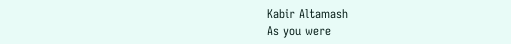Kabir Altamash
As you were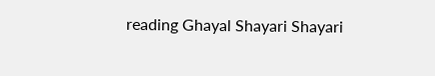reading Ghayal Shayari Shayari